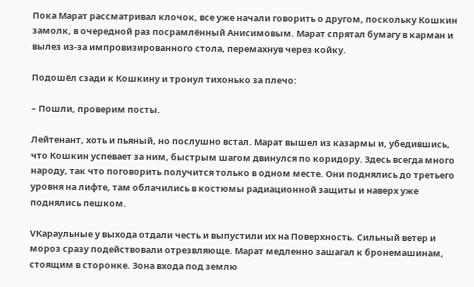Пока Марат рассматривал клочок, все уже начали говорить о другом, поскольку Кошкин замолк, в очередной раз посрамлённый Анисимовым. Марат спрятал бумагу в карман и вылез из-за импровизированного стола, перемахнув через койку.

Подошёл сзади к Кошкину и тронул тихонько за плечо:

– Пошли, проверим посты.

Лейтенант, хоть и пьяный, но послушно встал. Марат вышел из казармы и, убедившись, что Кошкин успевает за ним, быстрым шагом двинулся по коридору. Здесь всегда много народу, так что поговорить получится только в одном месте. Они поднялись до третьего уровня на лифте, там облачились в костюмы радиационной защиты и наверх уже поднялись пешком.

VКараульные у выхода отдали честь и выпустили их на Поверхность. Сильный ветер и мороз сразу подействовали отрезвляюще. Марат медленно зашагал к бронемашинам, стоящим в сторонке. Зона входа под землю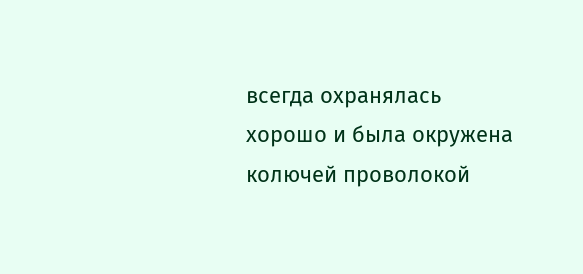всегда охранялась хорошо и была окружена колючей проволокой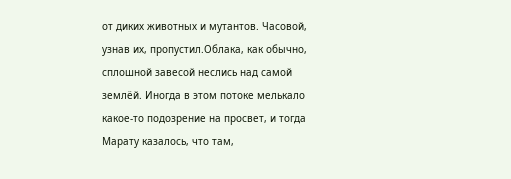от диких животных и мутантов. Часовой, узнав их, пропустил.Облака, как обычно, сплошной завесой неслись над самой землёй. Иногда в этом потоке мелькало какое-то подозрение на просвет, и тогда Марату казалось, что там,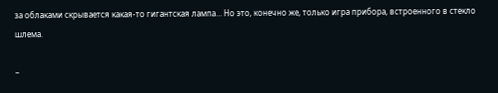за облаками скрывается какая-то гигантская лампа… Но это, конечно же, только игра прибора, встроенного в стекло шлема.

–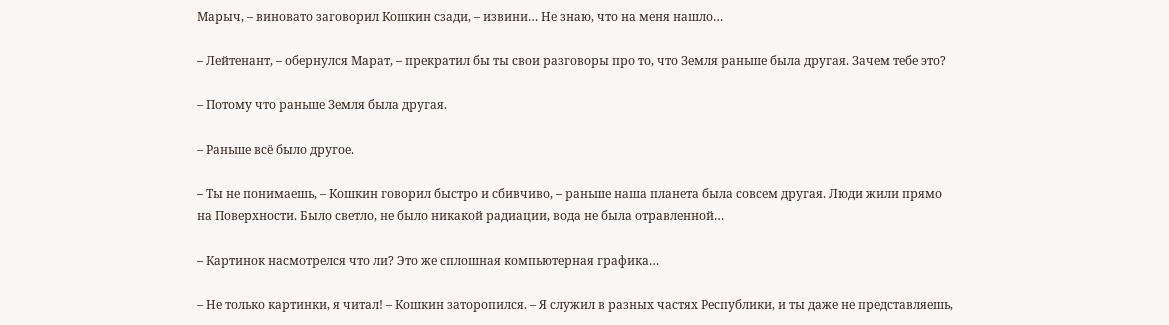Марыч, – виновато заговорил Кошкин сзади, – извини… Не знаю, что на меня нашло…

– Лейтенант, – обернулся Марат, – прекратил бы ты свои разговоры про то, что Земля раньше была другая. Зачем тебе это?

– Потому что раньше Земля была другая.

– Раньше всё было другое.

– Ты не понимаешь, – Кошкин говорил быстро и сбивчиво, – раньше наша планета была совсем другая. Люди жили прямо на Поверхности. Было светло, не было никакой радиации, вода не была отравленной…

– Картинок насмотрелся что ли? Это же сплошная компьютерная графика…

– Не только картинки, я читал! – Кошкин заторопился. – Я служил в разных частях Республики, и ты даже не представляешь,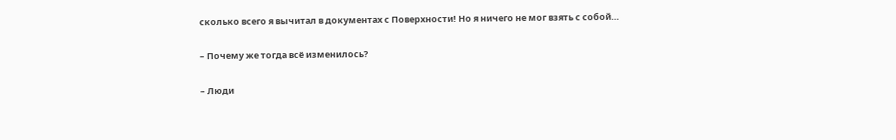сколько всего я вычитал в документах с Поверхности! Но я ничего не мог взять с собой…

– Почему же тогда всё изменилось?

– Люди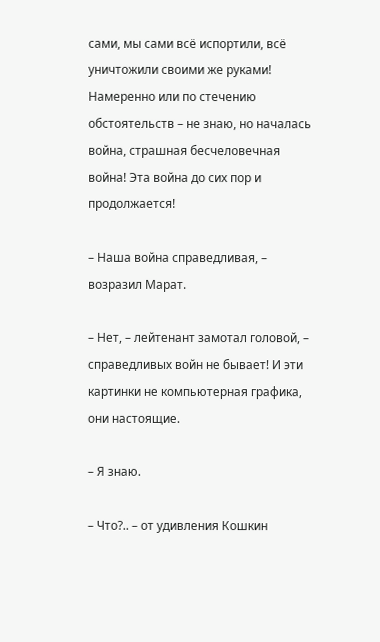сами, мы сами всё испортили, всё уничтожили своими же руками! Намеренно или по стечению обстоятельств – не знаю, но началась война, страшная бесчеловечная война! Эта война до сих пор и продолжается!

– Наша война справедливая, – возразил Марат.

– Нет, – лейтенант замотал головой, – справедливых войн не бывает! И эти картинки не компьютерная графика, они настоящие.

– Я знаю.

– Что?.. – от удивления Кошкин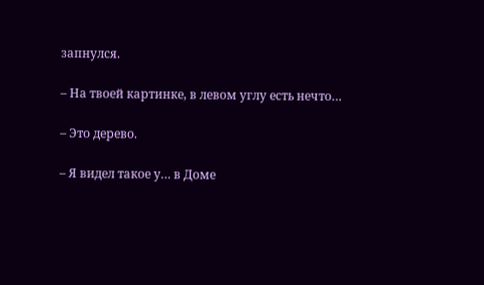запнулся.

– На твоей картинке, в левом углу есть нечто…

– Это дерево.

– Я видел такое у… в Доме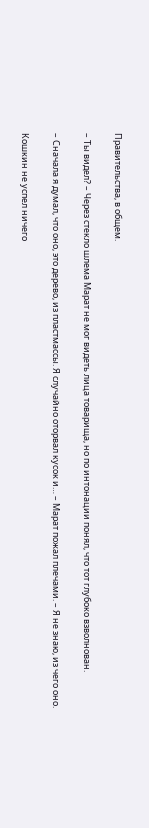Правительства, в общем.

– Ты видел? – Через стекло шлема Марат не мог видеть лица товарища, но по интонации понял, что тот глубоко взволнован.

– Сначала я думал, что оно, это дерево, из пластмассы. Я случайно оторвал кусок и… – Марат пожал плечами. – Я не знаю, из чего оно.

Кошкин не успел ничего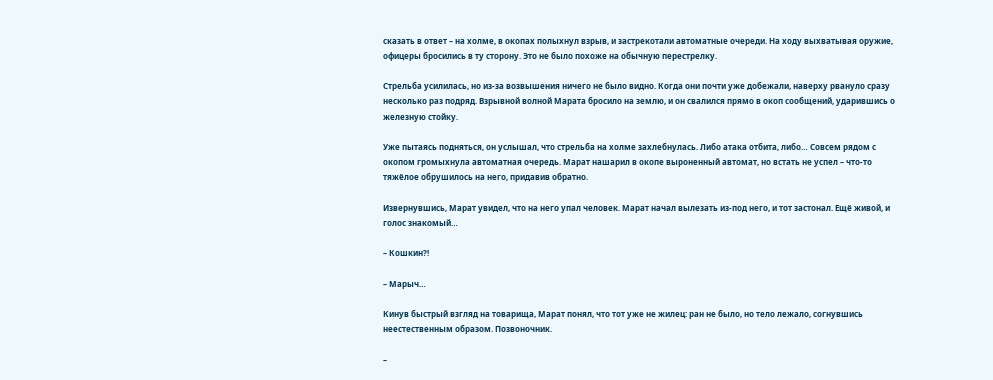сказать в ответ – на холме, в окопах полыхнул взрыв, и застрекотали автоматные очереди. На ходу выхватывая оружие, офицеры бросились в ту сторону. Это не было похоже на обычную перестрелку.

Стрельба усилилась, но из-за возвышения ничего не было видно. Когда они почти уже добежали, наверху рвануло сразу несколько раз подряд. Взрывной волной Марата бросило на землю, и он свалился прямо в окоп сообщений, ударившись о железную стойку.

Уже пытаясь подняться, он услышал, что стрельба на холме захлебнулась. Либо атака отбита, либо… Совсем рядом с окопом громыхнула автоматная очередь. Марат нашарил в окопе выроненный автомат, но встать не успел – что-то тяжёлое обрушилось на него, придавив обратно.

Извернувшись, Марат увидел, что на него упал человек. Марат начал вылезать из-под него, и тот застонал. Ещё живой, и голос знакомый…

– Кошкин?!

– Марыч…

Кинув быстрый взгляд на товарища, Марат понял, что тот уже не жилец: ран не было, но тело лежало, согнувшись неестественным образом. Позвоночник.

–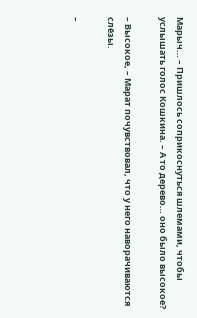Марыч… – Пришлось соприкоснуться шлемами, чтобы услышать голос Кошкина. – А то дерево… оно было высокое?

– Высокое, – Марат почувствовал, что у него наворачиваются слёзы.

–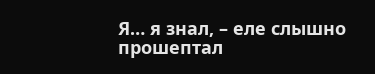Я… я знал, – еле слышно прошептал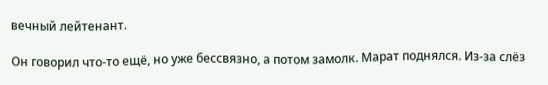вечный лейтенант.

Он говорил что-то ещё, но уже бессвязно, а потом замолк. Марат поднялся. Из-за слёз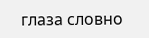глаза словно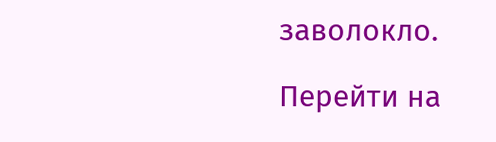заволокло.

Перейти на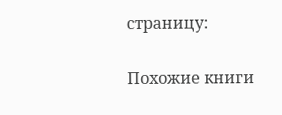страницу:

Похожие книги